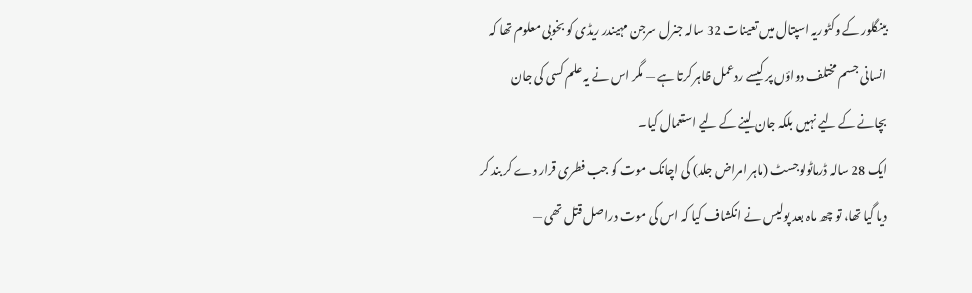بینگلور کے وکٹوریہ اسپتال میں تعینات 32 سالہ جنرل سرجن مہیندر ریڈی کو بخوبی معلوم تھا کہ انسانی جسم مختلف دواؤں پر کیسے ردعمل ظاہر کرتا ہے — مگر اس نے یہ علم کسی کی جان بچانے کے لیے نہیں بلکہ جان لینے کے لیے استعمال کیا۔
ایک 28 سالہ ڈرماٹولوجسٹ (ماہر امراض جلد) کی اچانک موت کو جب فطری قرار دے کر بند کر دیا گیا تھا، تو چھ ماہ بعد پولیس نے انکشاف کیا کہ اس کی موت دراصل قتل تھی —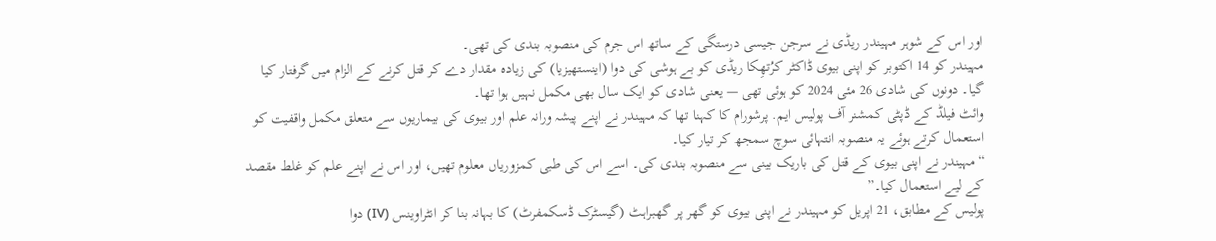اور اس کے شوہر مہیندر ریڈی نے سرجن جیسی درستگی کے ساتھ اس جرم کی منصوبہ بندی کی تھی۔
مہیندر کو 14 اکتوبر کو اپنی بیوی ڈاکٹر کرُتھِکا ریڈی کو بے ہوشی کی دوا (اینستھیزیا) کی زیادہ مقدار دے کر قتل کرنے کے الزام میں گرفتار کیا گیا۔ دونوں کی شادی 26 مئی 2024 کو ہوئی تھی — یعنی شادی کو ایک سال بھی مکمل نہیں ہوا تھا۔
وائٹ فیلڈ کے ڈپٹی کمشنر آف پولیس ایم. پرشورام کا کہنا تھا کہ مہیندر نے اپنے پیشہ ورانہ علم اور بیوی کی بیماریوں سے متعلق مکمل واقفیت کو استعمال کرتے ہوئے یہ منصوبہ انتہائی سوچ سمجھ کر تیار کیا۔
“مہیندر نے اپنی بیوی کے قتل کی باریک بینی سے منصوبہ بندی کی۔ اسے اس کی طبی کمزوریاں معلوم تھیں، اور اس نے اپنے علم کو غلط مقصد کے لیے استعمال کیا۔”
پولیس کے مطابق، 21 اپریل کو مہیندر نے اپنی بیوی کو گھر پر گھبراہٹ (گیسٹرک ڈسکمفرٹ) کا بہانہ بنا کر انٹراوینس (IV) دوا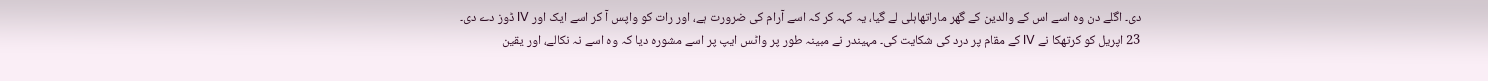دی۔ اگلے دن وہ اسے اس کے والدین کے گھر ماراتھاہلی لے گیا، یہ کہہ کر کہ اسے آرام کی ضرورت ہے، اور رات کو واپس آ کر اسے ایک اور IV ڈوز دے دی۔
23 اپریل کو کرتھکا نے IV کے مقام پر درد کی شکایت کی۔ مہیندر نے مبینہ طور پر واٹس ایپ پر اسے مشورہ دیا کہ وہ اسے نہ نکالے، اور یقین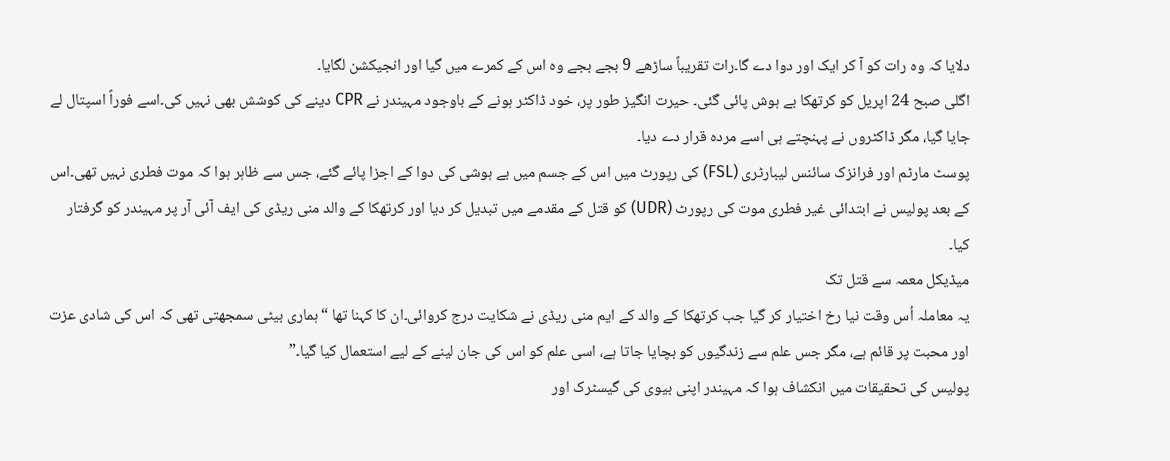دلایا کہ وہ رات کو آ کر ایک اور دوا دے گا۔رات تقریباً ساڑھے 9 بجے بجے وہ اس کے کمرے میں گیا اور انجیکشن لگایا۔
اگلی صبح 24 اپریل کو کرتھکا بے ہوش پائی گئی۔ حیرت انگیز طور پر، خود ڈاکٹر ہونے کے باوجود مہیندر نے CPR دینے کی کوشش بھی نہیں کی۔اسے فوراً اسپتال لے جایا گیا، مگر ڈاکٹروں نے پہنچتے ہی اسے مردہ قرار دے دیا۔
پوسٹ مارٹم اور فرانزک سائنس لیبارٹری (FSL) کی رپورٹ میں اس کے جسم میں بے ہوشی کی دوا کے اجزا پائے گئے، جس سے ظاہر ہوا کہ موت فطری نہیں تھی۔اس کے بعد پولیس نے ابتدائی غیر فطری موت کی رپورٹ (UDR) کو قتل کے مقدمے میں تبدیل کر دیا اور کرتھکا کے والد منی ریڈی کی ایف آئی آر پر مہیندر کو گرفتار کیا۔
میڈیکل معمہ سے قتل تک
یہ معاملہ اُس وقت نیا رخ اختیار کر گیا جب کرتھکا کے والد کے ایم منی ریڈی نے شکایت درج کروائی۔ان کا کہنا تھا “ہماری بیٹی سمجھتی تھی کہ اس کی شادی عزت اور محبت پر قائم ہے، مگر جس علم سے زندگیوں کو بچایا جاتا ہے، اسی علم کو اس کی جان لینے کے لیے استعمال کیا گیا۔”
پولیس کی تحقیقات میں انکشاف ہوا کہ مہیندر اپنی بیوی کی گیسٹرک اور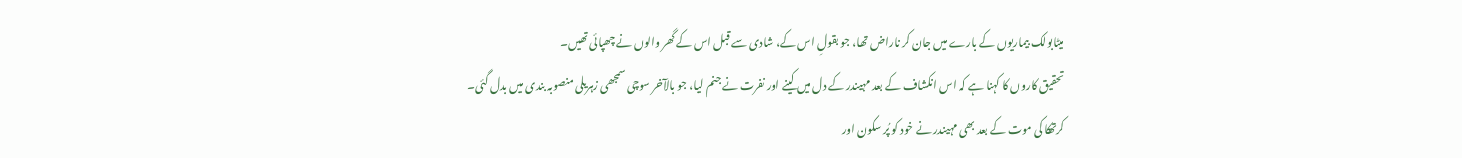میٹابولک بیماریوں کے بارے میں جان کر ناراض تھا، جو بقولِ اس کے، شادی سے قبل اس کے گھر والوں نے چھپائی تھیں۔
تحقیق کاروں کا کہنا ہے کہ اس انکشاف کے بعد مہیندر کے دل میں کینے اور نفرت نے جنم لیا، جو بالآخر سوچی سمجھی زہریلی منصوبہ بندی میں بدل گئی۔
کرتھکا کی موت کے بعد بھی مہیندر نے خود کو پُر سکون اور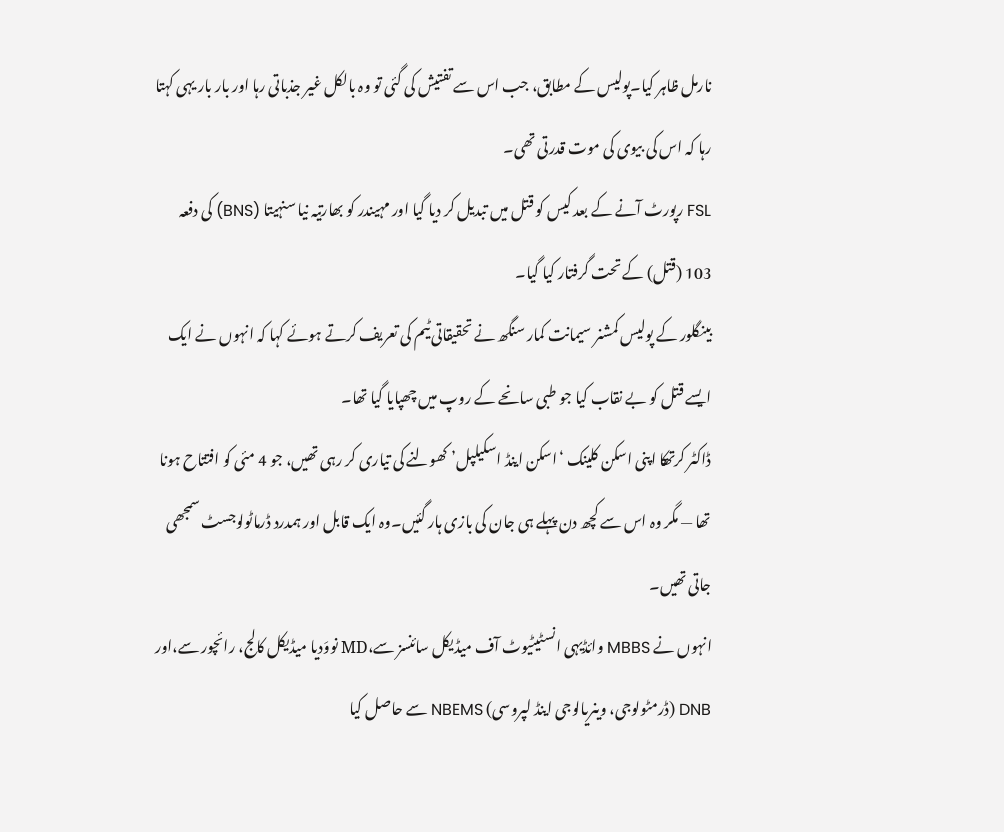نارمل ظاہر کیا۔پولیس کے مطابق، جب اس سے تفتیش کی گئی تو وہ بالکل غیر جذباتی رہا اور بار بار یہی کہتا رہا کہ اس کی بیوی کی موت قدرتی تھی۔
FSL رپورٹ آنے کے بعد کیس کو قتل میں تبدیل کر دیا گیا اور مہیندر کو بھارتیہ نیا سنہیتا (BNS) کی دفعہ 103 (قتل) کے تحت گرفتار کیا گیا۔
بینگلور کے پولیس کمشنر سیمانت کمار سنگھ نے تحقیقاتی ٹیم کی تعریف کرتے ہوئے کہا کہ انہوں نے ایک ایسے قتل کو بے نقاب کیا جو طبی سانحے کے روپ میں چھپایا گیا تھا۔
ڈاکٹر کرتھکا اپنی اسکن کلینک ‘اسکن اینڈ اسکیلپل’ کھولنے کی تیاری کر رہی تھیں، جو 4 مئی کو افتتاح ہونا تھا — مگر وہ اس سے کچھ دن پہلے ہی جان کی بازی ہار گئیں۔وہ ایک قابل اور ہمدرد ڈرماٹولوجسٹ سمجھی جاتی تھیں۔
انہوں نے MBBS وائڈیہی انسٹیٹیوٹ آف میڈیکل سائنسز سے،MD نووَدیا میڈیکل کالج، رائچور سے،اور DNB (ڈرمٹولوجی، وینریالوجی اینڈ لپروسی) NBEMS سے حاصل کیا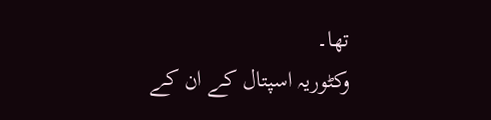تھا۔
وکٹوریہ اسپتال کے ان کے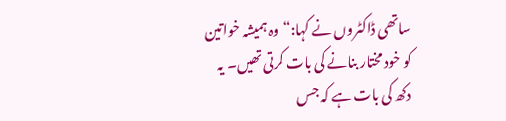ساتھی ڈاکٹروں نے کہا:“وہ ہمیشہ خواتین کو خود مختار بنانے کی بات کرتی تھیں۔ یہ دکھ کی بات ہے کہ جس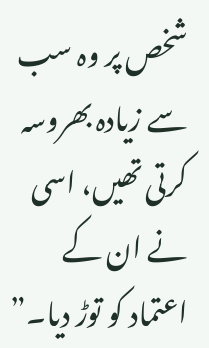شخص پر وہ سب سے زیادہ بھروسہ کرتی تھیں، اسی نے ان کے اعتماد کو توڑ دیا۔”